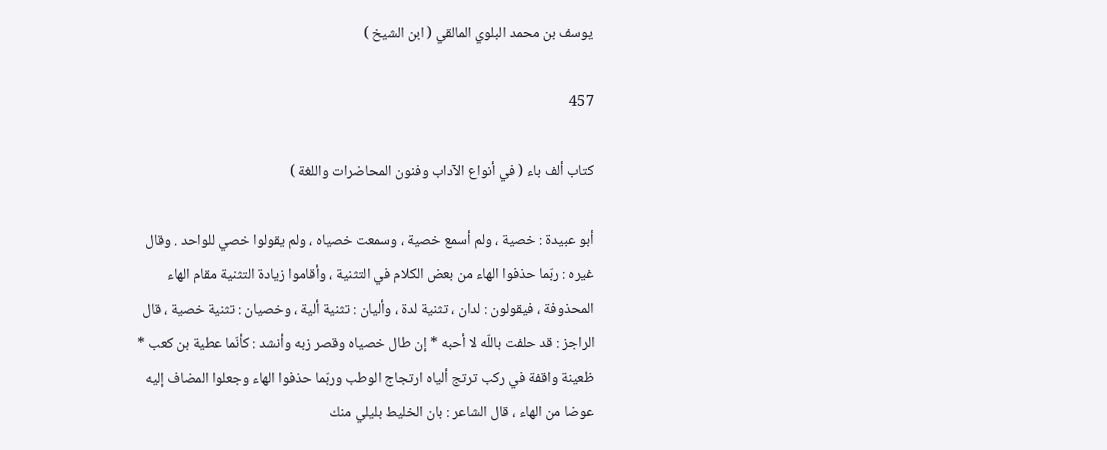يوسف بن محمد البلوي المالقي ( ابن الشيخ )

457

كتاب ألف باء ( في أنواع الآداب وفنون المحاضرات واللغة )

أبو عبيدة : خصية ، ولم أسمع خصية ، وسمعت خصياه ، ولم يقولوا خصي للواحد . وقال غيره : ربّما حذفوا الهاء من بعض الكلام في التثنية ، وأقاموا زيادة التثنية مقام الهاء المحذوفة ، فيقولون : لدان ، تثنية لدة ، وأليان : تثنية ألية ، وخصيان : تثنية خصية ، قال الراجز : قد حلفت باللّه لا أحبه * إن طال خصياه وقصر زبه وأنشد : كأنّما عطية بن كعب * ظعينة واقفة في ركب ترتج ألياه ارتجاج الوطب وربّما حذفوا الهاء وجعلوا المضاف إليه عوضا من الهاء ، قال الشاعر : بان الخليط بليلي منك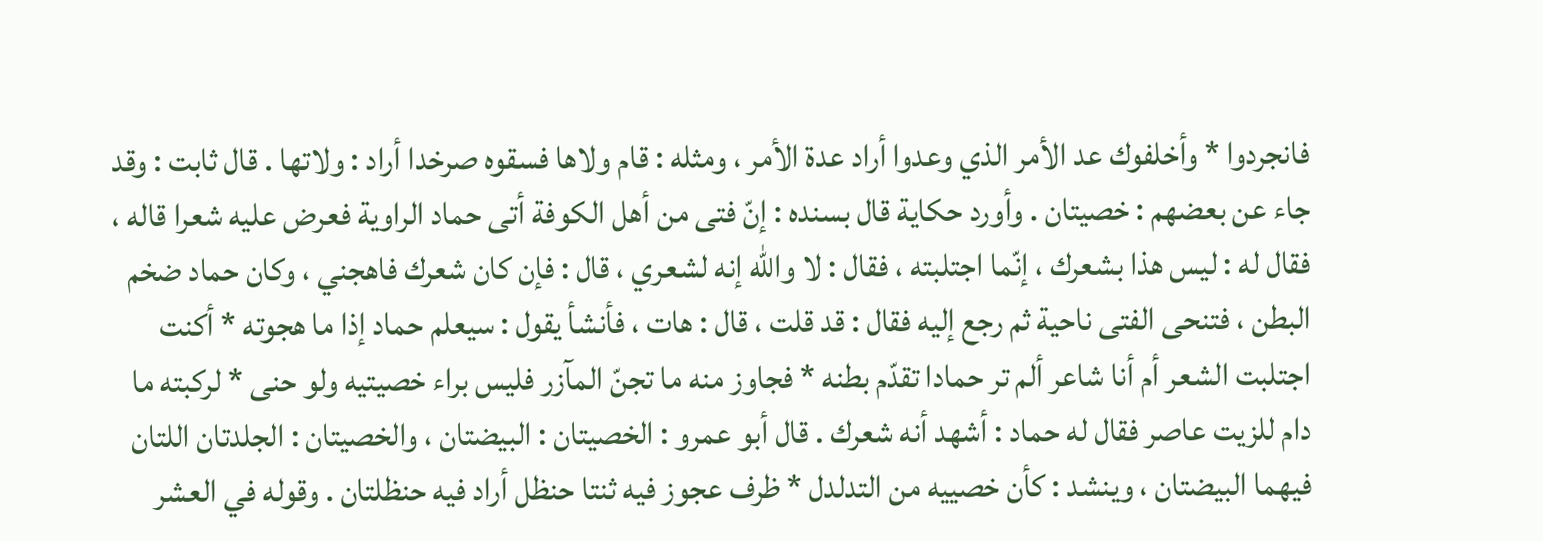فانجردوا * وأخلفوك عد الأمر الذي وعدوا أراد عدة الأمر ، ومثله : قام ولاها فسقوه صرخدا أراد : ولاتها . قال ثابت : وقد جاء عن بعضهم : خصيتان . وأورد حكاية قال بسنده : إنّ فتى من أهل الكوفة أتى حماد الراوية فعرض عليه شعرا قاله ، فقال له : ليس هذا بشعرك ، إنّما اجتلبته ، فقال : لا واللّه إنه لشعري ، قال : فإن كان شعرك فاهجني ، وكان حماد ضخم البطن ، فتنحى الفتى ناحية ثم رجع إليه فقال : قد قلت ، قال : هات ، فأنشأ يقول : سيعلم حماد إذا ما هجوته * أكنت اجتلبت الشعر أم أنا شاعر ألم تر حمادا تقدّم بطنه * فجاوز منه ما تجنّ المآزر فليس براء خصيتيه ولو حنى * لركبته ما دام للزيت عاصر فقال له حماد : أشهد أنه شعرك . قال أبو عمرو : الخصيتان : البيضتان ، والخصيتان : الجلدتان اللتان فيهما البيضتان ، وينشد : كأن خصييه من التدلدل * ظرف عجوز فيه ثنتا حنظل أراد فيه حنظلتان . وقوله في العشر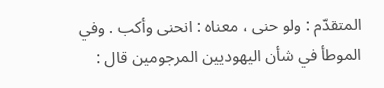المتقدّم : ولو حنى ، معناه : انحنى وأكب . وفي الموطأ في شأن اليهوديين المرجومين قال :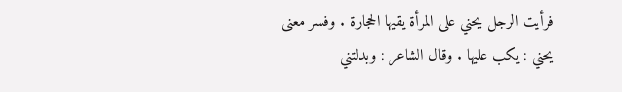فرأيت الرجل يحني على المرأة يقيها الحجارة . وفسر معنى يحني : يكب عليها . وقال الشاعر : وبدلتني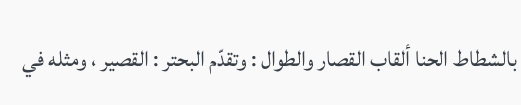بالشطاط الحنا ألقاب القصار والطوال : وتقدّم البحتر : القصير ، ومثله في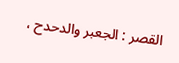القصر : الجعبر والدحدح ،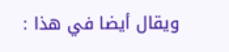ويقال أيضا في هذا :